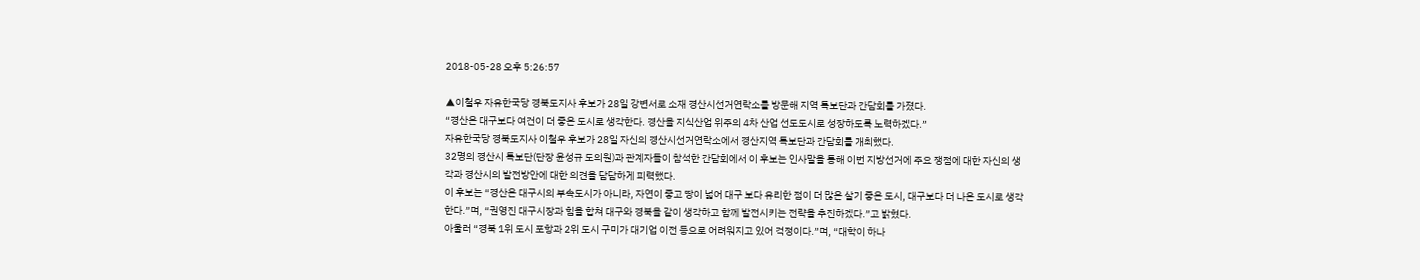2018-05-28 오후 5:26:57

▲이철우 자유한국당 경북도지사 후보가 28일 강변서로 소재 경산시선거연락소를 방문해 지역 특보단과 간담회를 가졌다.
“경산은 대구보다 여건이 더 좋은 도시로 생각한다. 경산을 지식산업 위주의 4차 산업 선도도시로 성장하도록 노력하겠다.”
자유한국당 경북도지사 이철우 후보가 28일 자신의 경산시선거연락소에서 경산지역 특보단과 간담회를 개최했다.
32명의 경산시 특보단(단장 윤성규 도의원)과 관계자들이 참석한 간담회에서 이 후보는 인사말을 통해 이번 지방선거에 주요 쟁점에 대한 자신의 생각과 경산시의 발전방안에 대한 의견을 담담하게 피력했다.
이 후보는 “경산은 대구시의 부속도시가 아니라, 자연이 좋고 땅이 넓어 대구 보다 유리한 점이 더 많은 살기 좋은 도시, 대구보다 더 나은 도시로 생각한다.”며, “권영진 대구시장과 힘을 합쳐 대구와 경북을 같이 생각하고 함께 발전시키는 전략을 추진하겠다.”고 밝혔다.
아울러 “경북 1위 도시 포항과 2위 도시 구미가 대기업 이전 등으로 어려워지고 있어 걱정이다.”며, “대학이 하나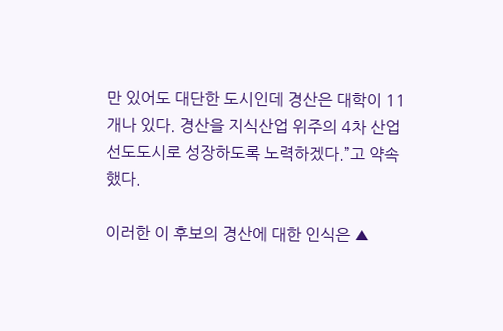만 있어도 대단한 도시인데 경산은 대학이 11개나 있다. 경산을 지식산업 위주의 4차 산업 선도도시로 성장하도록 노력하겠다.”고 약속했다.

이러한 이 후보의 경산에 대한 인식은 ▲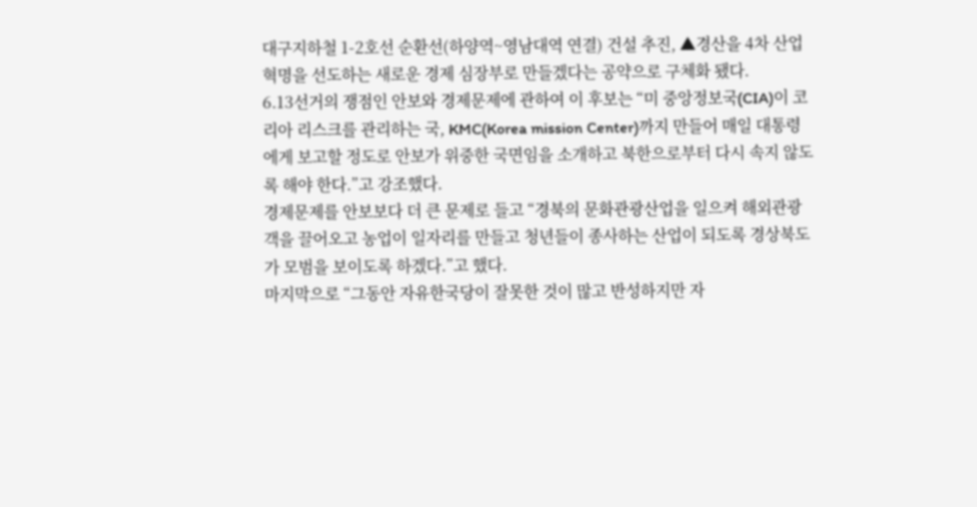대구지하철 1-2호선 순환선(하양역~영남대역 연결) 건설 추진, ▲경산을 4차 산업혁명을 선도하는 새로운 경제 심장부로 만들겠다는 공약으로 구체화 됐다.
6.13선거의 쟁점인 안보와 경제문제에 관하여 이 후보는 “미 중앙정보국(CIA)이 코리아 리스크를 관리하는 국, KMC(Korea mission Center)까지 만들어 매일 대통령에게 보고할 정도로 안보가 위중한 국면임을 소개하고 북한으로부터 다시 속지 않도록 해야 한다.”고 강조했다.
경제문제를 안보보다 더 큰 문제로 들고 “경북의 문화관광산업을 일으켜 해외관광객을 끌어오고 농업이 일자리를 만들고 청년들이 종사하는 산업이 되도록 경상북도가 모범을 보이도록 하겠다.”고 했다.
마지막으로 “그동안 자유한국당이 잘못한 것이 많고 반성하지만 자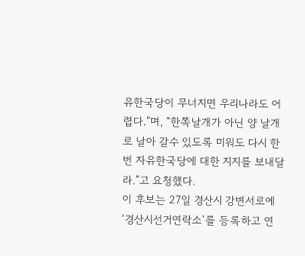유한국당이 무너지면 우리나라도 어렵다.”며, “한쪽날개가 아닌 양 날개로 날아 갈수 있도록 미워도 다시 한 번 자유한국당에 대한 지지를 보내달라.”고 요청했다.
이 후보는 27일 경산시 강변서로에 ‘경산시선거연락소’를 등록하고 연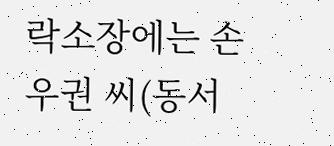락소장에는 손우권 씨(동서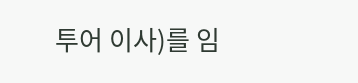투어 이사)를 임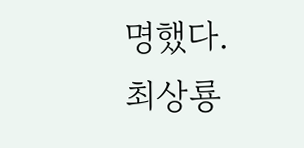명했다.
최상룡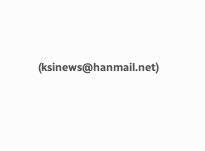(ksinews@hanmail.net)